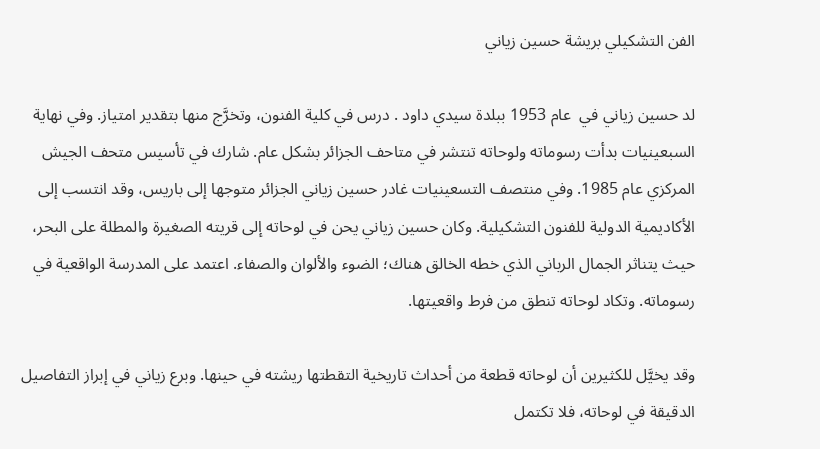الفن التشكيلي بريشة حسين زياني

لد حسين زياني في  عام 1953 ببلدة سيدي داود . درس في كلية الفنون، وتخرَّج منها بتقدير امتياز. وفي نهاية السبعينيات بدأت رسوماته ولوحاته تنتشر في متاحف الجزائر بشكل عام. شارك في تأسيس متحف الجيش المركزي عام 1985. وفي منتصف التسعينيات غادر حسين زياني الجزائر متوجها إلى باريس، وقد انتسب إلى الأكاديمية الدولية للفنون التشكيلية. وكان حسين زياني يحن في لوحاته إلى قريته الصغيرة والمطلة على البحر، حيث يتناثر الجمال الرباني الذي خطه الخالق هناك؛ الضوء والألوان والصفاء. اعتمد على المدرسة الواقعية في رسوماته. وتكاد لوحاته تنطق من فرط واقعيتها.

وقد يخيَّل للكثيرين أن لوحاته قطعة من أحداث تاريخية التقطتها ريشته في حينها. وبرع زياني في إبراز التفاصيل الدقيقة في لوحاته، فلا تكتمل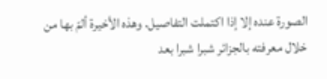الصورة عنده إلا إذا اكتملت التفاصيل. وهذه الأخيرة ألمّ بها من خلال معرفته بالجزائر شبرا شبرا بعد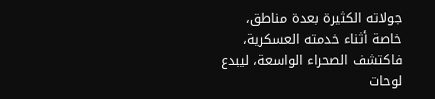جولاته الكثيرة بعدة مناطق، خاصة أثناء خدمته العسكرية، فاكتشف الصحراء الواسعة، ليبدع لوحات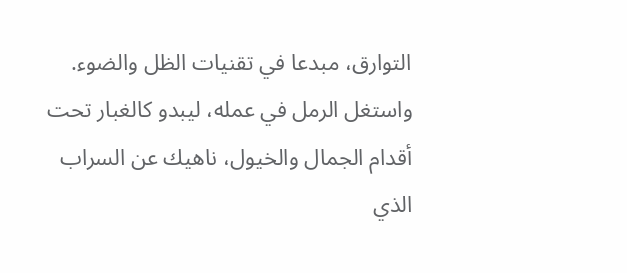التوارق، مبدعا في تقنيات الظل والضوء. واستغل الرمل في عمله، ليبدو كالغبار تحت أقدام الجمال والخيول، ناهيك عن السراب الذي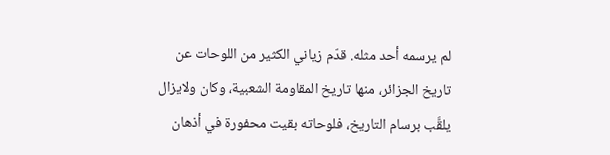لم يرسمه أحد مثله. قدّم زياني الكثير من اللوحات عن تاريخ الجزائر، منها تاريخ المقاومة الشعبية، وكان ولايزال يلقَّب برسام التاريخ، فلوحاته بقيت محفورة في أذهان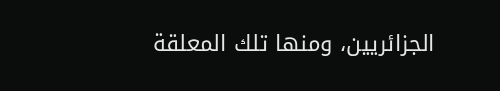الجزائريين، ومنها تلك المعلقة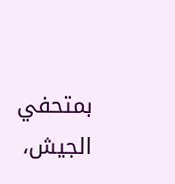بمتحفي الجيش،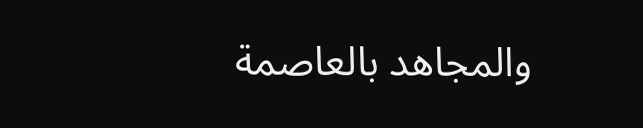والمجاهد بالعاصمة